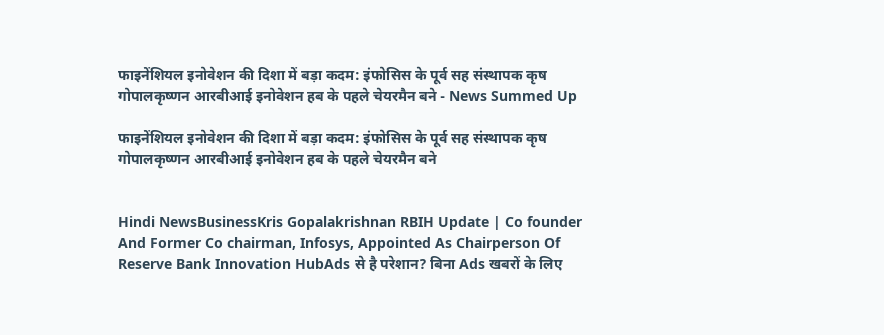फाइनेंशियल इनोवेशन की दिशा में बड़ा कदम: इंफोसिस के पूर्व सह संस्थापक कृष गोपालकृष्णन आरबीआई इनोवेशन हब के पहले चेयरमैन बने - News Summed Up

फाइनेंशियल इनोवेशन की दिशा में बड़ा कदम: इंफोसिस के पूर्व सह संस्थापक कृष गोपालकृष्णन आरबीआई इनोवेशन हब के पहले चेयरमैन बने


Hindi NewsBusinessKris Gopalakrishnan RBIH Update | Co founder And Former Co chairman, Infosys, Appointed As Chairperson Of Reserve Bank Innovation HubAds से है परेशान? बिना Ads खबरों के लिए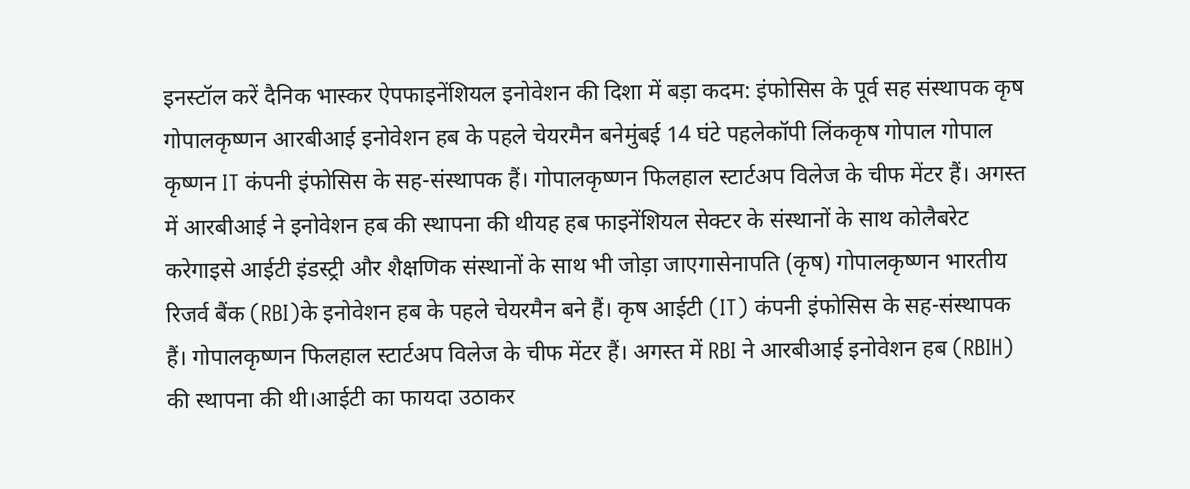इनस्टॉल करें दैनिक भास्कर ऐपफाइनेंशियल इनोवेशन की दिशा में बड़ा कदम: इंफोसिस के पूर्व सह संस्थापक कृष गोपालकृष्णन आरबीआई इनोवेशन हब के पहले चेयरमैन बनेमुंबई 14 घंटे पहलेकॉपी लिंककृष गोपाल गोपाल कृष्णन IT कंपनी इंफोसिस के सह-संस्थापक हैं। गोपालकृष्णन फिलहाल स्टार्टअप विलेज के चीफ मेंटर हैं। अगस्त में आरबीआई ने इनोवेशन हब की स्थापना की थीयह हब फाइनेंशियल सेक्टर के संस्थानों के साथ कोलैबरेट करेगाइसे आईटी इंडस्ट्री और शैक्षणिक संस्थानों के साथ भी जोड़ा जाएगासेनापति (कृष) गोपालकृष्णन भारतीय रिजर्व बैंक (RBI)के इनोवेशन हब के पहले चेयरमैन बने हैं। कृष आईटी (IT) कंपनी इंफोसिस के सह-संस्थापक हैं। गोपालकृष्णन फिलहाल स्टार्टअप विलेज के चीफ मेंटर हैं। अगस्त में RBI ने आरबीआई इनोवेशन हब (RBIH) की स्थापना की थी।आईटी का फायदा उठाकर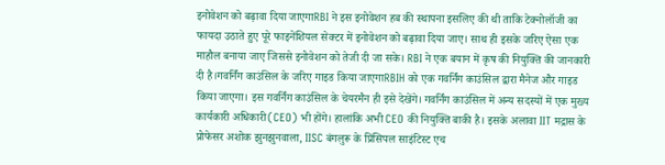इनोवेशन को बढ़ावा दिया जाएगाRBI ने इस इनोवेशन हब की स्थापना इसलिए की थी ताकि टेक्नोलॉजी का फायदा उठाते हुए पूरे फाइनेंशियल सेक्टर में इनोवेशन को बढ़ावा दिया जाए। साथ ही इसके जरिए ऐसा एक माहौल बनाया जाए जिससे इनोवेशन को तेजी दी जा सके। RBI ने एक बयान में कृष की नियुक्ति की जानकारी दी है।गवर्निंग काउंसिल के जरिए गाइड किया जाएगाRBIH को एक गवर्निंग काउंसिल द्वारा मैनेज और गाइड किया जाएगा। इस गवर्निंग काउंसिल के चेयरमैन ही इसे देखेंगे। गवर्निंग काउंसिल में अन्य सदस्यों में एक मुख्य कार्यकारी अधिकारी(CEO) भी होंगे। हालांकि अभी CEO की नियुक्ति बाकी है। इसके अलावा IIT मद्रास के प्रोफेसर अशोक झुनझुनवाला, IISC बंगलुरू के प्रिंसिपल साइंटिस्ट एच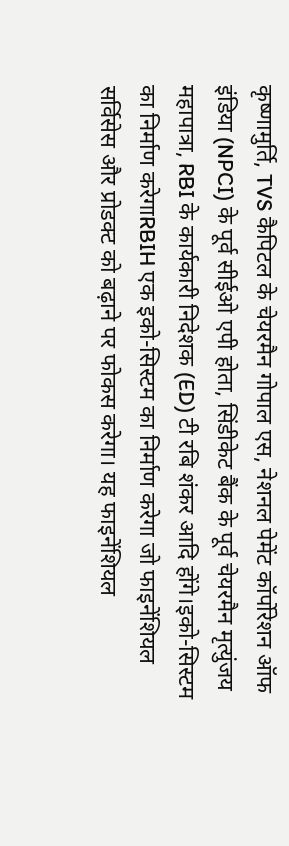कृष्णामुर्ति, TVS कैपिटल के चेयरमैन गोपाल एस, नेशनल पेमेंट कॉर्पोरेशन ऑफ इंडिया (NPCI) के पूर्व सीईओ एपी होता, सिंडीकेट बैंक के पूर्व चेयरमैन मृत्युंजय महापात्रा, RBI के कार्यकारी निदेशक (ED) टी रबि शंकर आदि होंगे।इको-सिस्टम का निर्माण करेगाRBIH एक इको-सिस्टम का निर्माण करेगा जो फाइनेंशियल सर्विसेस और प्रोडक्ट को बढ़ाने पर फोकस करेगा। यह फाइनेंशियल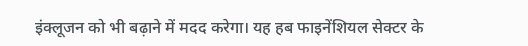इंक्लूजन को भी बढ़ाने में मदद करेगा। यह हब फाइनेंशियल सेक्टर के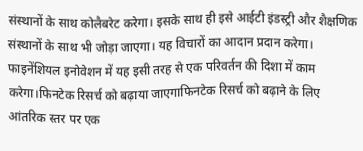संस्थानों के साथ कोलैबरेट करेगा। इसके साथ ही इसे आईटी इंडस्ट्री और शैक्षणिक संस्थानों के साथ भी जोड़ा जाएगा। यह विचारों का आदान प्रदान करेगा। फाइनेंशियल इनोवेशन में यह इसी तरह से एक परिवर्तन की दिशा में काम करेगा।फिनटेक रिसर्च को बढ़ाया जाएगाफिनटेक रिसर्च को बढ़ाने के लिए आंतरिक स्तर पर एक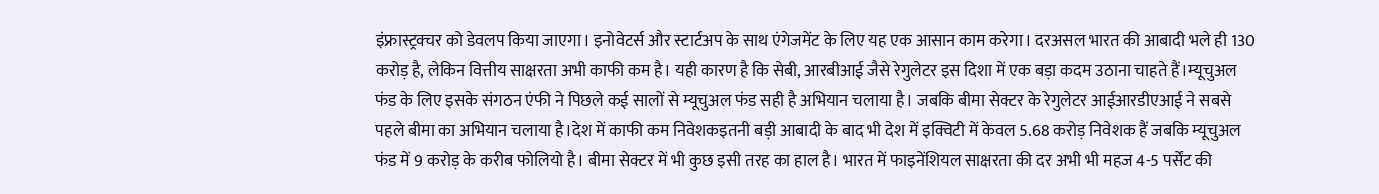इंफ्रास्ट्रक्चर को डेवलप किया जाएगा। इनोवेटर्स और स्टार्टअप के साथ एंगेजमेंट के लिए यह एक आसान काम करेगा। दरअसल भारत की आबादी भले ही 130 करोड़ है, लेकिन वित्तीय साक्षरता अभी काफी कम है। यही कारण है कि सेबी, आरबीआई जैसे रेगुलेटर इस दिशा में एक बड़ा कदम उठाना चाहते हैं।म्यूचुअल फंड के लिए इसके संगठन एंफी ने पिछले कई सालों से म्यूचुअल फंड सही है अभियान चलाया है। जबकि बीमा सेक्टर के रेगुलेटर आईआरडीएआई ने सबसे पहले बीमा का अभियान चलाया है।देश में काफी कम निवेशकइतनी बड़ी आबादी के बाद भी देश में इक्विटी में केवल 5.68 करोड़ निवेशक हैं जबकि म्यूचुअल फंड में 9 करोड़ के करीब फोलियो है। बीमा सेक्टर में भी कुछ इसी तरह का हाल है। भारत में फाइनेंशियल साक्षरता की दर अभी भी महज 4-5 पर्सेंट की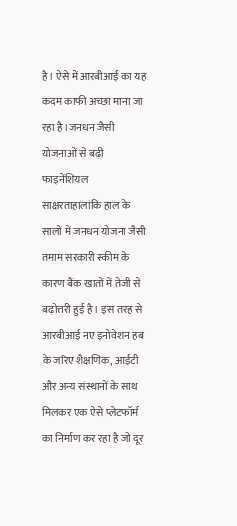है। ऐसे में आरबीआई का यह कदम काफी अच्छा माना जा रहा है।जनधन जैसी योजनाओं से बढ़ी फाइनेंशियल साक्षरताहालांकि हाल के सालों में जनधन योजना जैसी तमाम सरकारी स्कीम के कारण बैंक खातों में तेजी से बढ़ोत्तरी हुई है। इस तरह से आरबीआई नए इनोवेशन हब के जरिए शैक्षणिक, आईटी और अन्य संस्थानों के साथ मिलकर एक ऐसे प्लेटफॉर्म का निर्माण कर रहा है जो दूर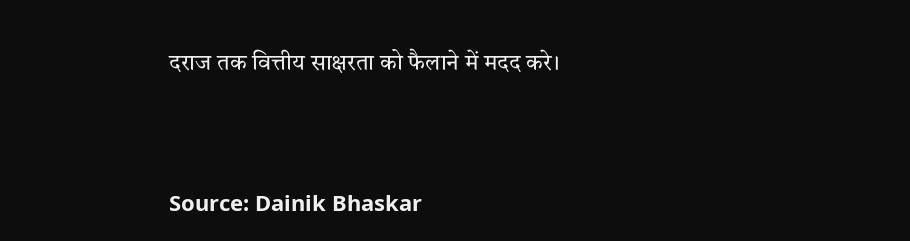दराज तक वित्तीय साक्षरता को फैलाने में मदद करे।


Source: Dainik Bhaskar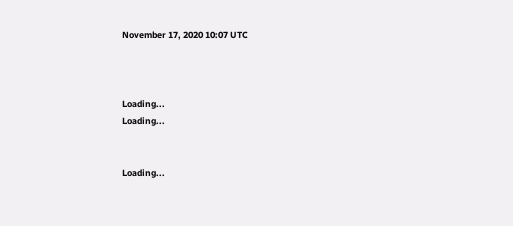November 17, 2020 10:07 UTC



Loading...
Loading...


Loading...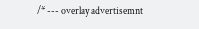/* --- overlay advertisemnt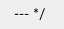--- */